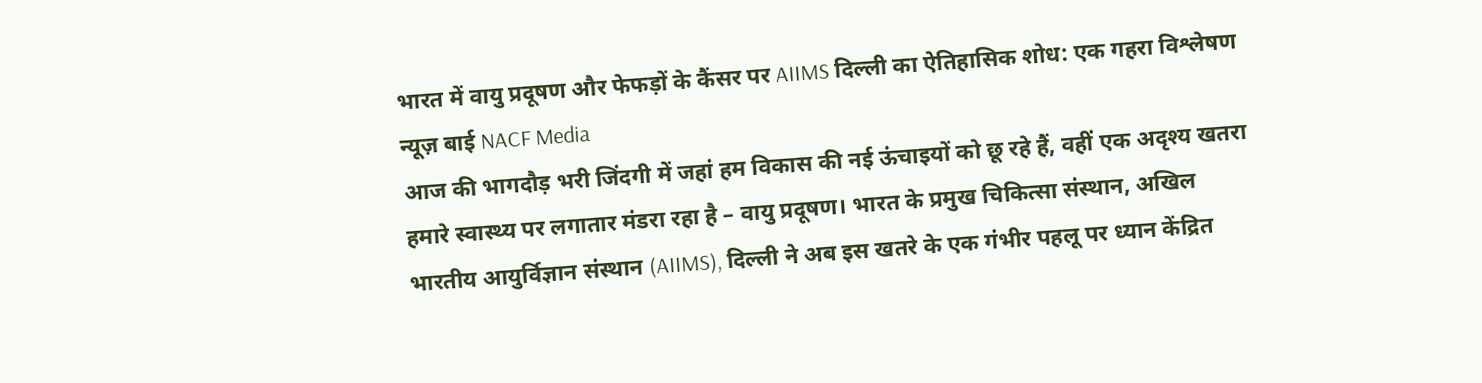भारत में वायु प्रदूषण और फेफड़ों के कैंसर पर AIIMS दिल्ली का ऐतिहासिक शोध: एक गहरा विश्लेषण
न्यूज़ बाई NACF Media
आज की भागदौड़ भरी जिंदगी में जहां हम विकास की नई ऊंचाइयों को छू रहे हैं, वहीं एक अदृश्य खतरा हमारे स्वास्थ्य पर लगातार मंडरा रहा है – वायु प्रदूषण। भारत के प्रमुख चिकित्सा संस्थान, अखिल भारतीय आयुर्विज्ञान संस्थान (AIIMS), दिल्ली ने अब इस खतरे के एक गंभीर पहलू पर ध्यान केंद्रित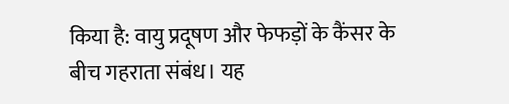किया है: वायु प्रदूषण और फेफड़ों के कैंसर के बीच गहराता संबंध। यह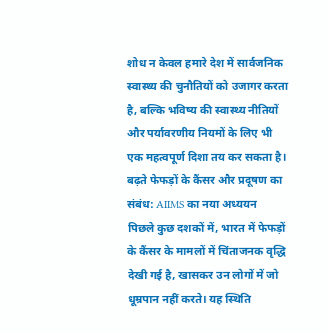शोध न केवल हमारे देश में सार्वजनिक स्वास्थ्य की चुनौतियों को उजागर करता है, बल्कि भविष्य की स्वास्थ्य नीतियों और पर्यावरणीय नियमों के लिए भी एक महत्वपूर्ण दिशा तय कर सकता है।
बढ़ते फेफड़ों के कैंसर और प्रदूषण का संबंध: AIIMS का नया अध्ययन
पिछले कुछ दशकों में, भारत में फेफड़ों के कैंसर के मामलों में चिंताजनक वृद्धि देखी गई है, खासकर उन लोगों में जो धूम्रपान नहीं करते। यह स्थिति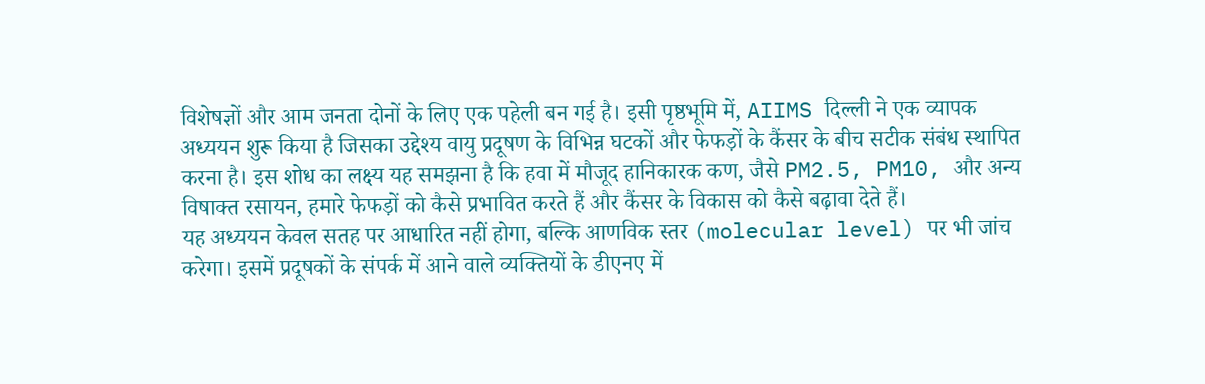विशेषज्ञों और आम जनता दोनों के लिए एक पहेली बन गई है। इसी पृष्ठभूमि में, AIIMS दिल्ली ने एक व्यापक अध्ययन शुरू किया है जिसका उद्देश्य वायु प्रदूषण के विभिन्न घटकों और फेफड़ों के कैंसर के बीच सटीक संबंध स्थापित करना है। इस शोध का लक्ष्य यह समझना है कि हवा में मौजूद हानिकारक कण, जैसे PM2.5, PM10, और अन्य विषाक्त रसायन, हमारे फेफड़ों को कैसे प्रभावित करते हैं और कैंसर के विकास को कैसे बढ़ावा देते हैं।
यह अध्ययन केवल सतह पर आधारित नहीं होगा, बल्कि आणविक स्तर (molecular level) पर भी जांच करेगा। इसमें प्रदूषकों के संपर्क में आने वाले व्यक्तियों के डीएनए में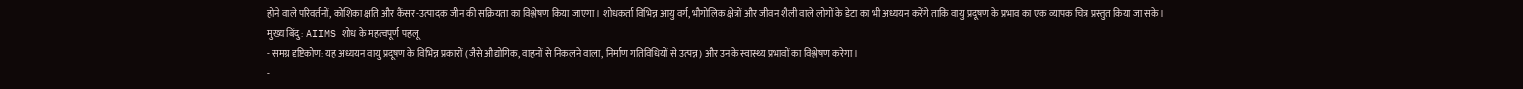होने वाले परिवर्तनों, कोशिका क्षति और कैंसर-उत्पादक जीन की सक्रियता का विश्लेषण किया जाएगा। शोधकर्ता विभिन्न आयु वर्ग, भौगोलिक क्षेत्रों और जीवन शैली वाले लोगों के डेटा का भी अध्ययन करेंगे ताकि वायु प्रदूषण के प्रभाव का एक व्यापक चित्र प्रस्तुत किया जा सके।
मुख्य बिंदु: AIIMS शोध के महत्वपूर्ण पहलू
- समग्र दृष्टिकोण: यह अध्ययन वायु प्रदूषण के विभिन्न प्रकारों (जैसे औद्योगिक, वाहनों से निकलने वाला, निर्माण गतिविधियों से उत्पन्न) और उनके स्वास्थ्य प्रभावों का विश्लेषण करेगा।
-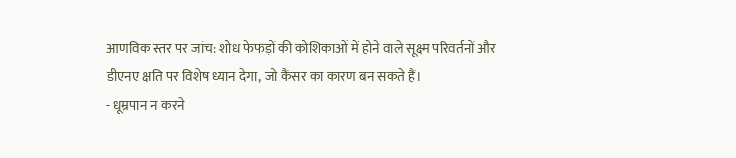आणविक स्तर पर जांच: शोध फेफड़ों की कोशिकाओं में होने वाले सूक्ष्म परिवर्तनों और डीएनए क्षति पर विशेष ध्यान देगा, जो कैंसर का कारण बन सकते हैं।
- धूम्रपान न करने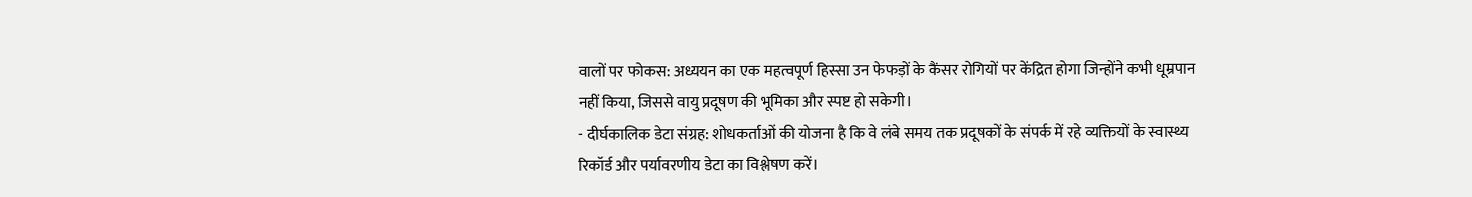वालों पर फोकस: अध्ययन का एक महत्वपूर्ण हिस्सा उन फेफड़ों के कैंसर रोगियों पर केंद्रित होगा जिन्होंने कभी धूम्रपान नहीं किया, जिससे वायु प्रदूषण की भूमिका और स्पष्ट हो सकेगी।
- दीर्घकालिक डेटा संग्रह: शोधकर्ताओं की योजना है कि वे लंबे समय तक प्रदूषकों के संपर्क में रहे व्यक्तियों के स्वास्थ्य रिकॉर्ड और पर्यावरणीय डेटा का विश्लेषण करें।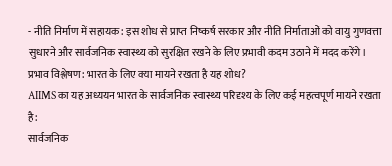- नीति निर्माण में सहायक: इस शोध से प्राप्त निष्कर्ष सरकार और नीति निर्माताओं को वायु गुणवत्ता सुधारने और सार्वजनिक स्वास्थ्य को सुरक्षित रखने के लिए प्रभावी कदम उठाने में मदद करेंगे।
प्रभाव विश्लेषण: भारत के लिए क्या मायने रखता है यह शोध?
AIIMS का यह अध्ययन भारत के सार्वजनिक स्वास्थ्य परिदृश्य के लिए कई महत्वपूर्ण मायने रखता है:
सार्वजनिक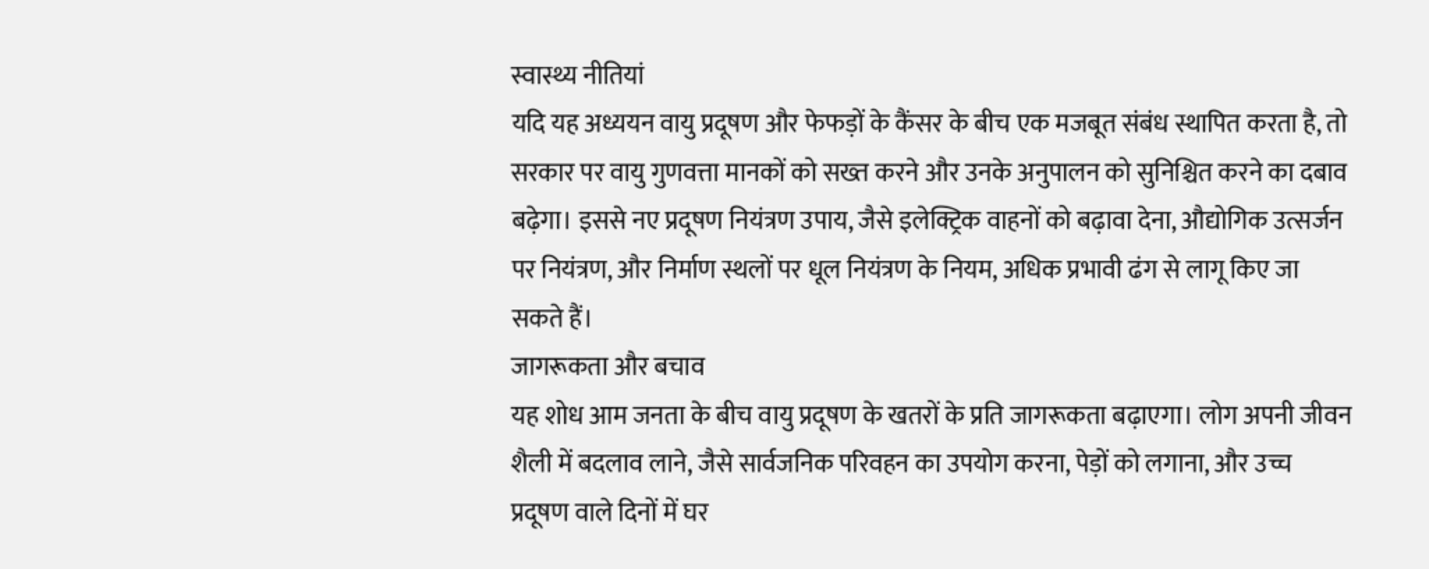स्वास्थ्य नीतियां
यदि यह अध्ययन वायु प्रदूषण और फेफड़ों के कैंसर के बीच एक मजबूत संबंध स्थापित करता है, तो सरकार पर वायु गुणवत्ता मानकों को सख्त करने और उनके अनुपालन को सुनिश्चित करने का दबाव बढ़ेगा। इससे नए प्रदूषण नियंत्रण उपाय, जैसे इलेक्ट्रिक वाहनों को बढ़ावा देना, औद्योगिक उत्सर्जन पर नियंत्रण, और निर्माण स्थलों पर धूल नियंत्रण के नियम, अधिक प्रभावी ढंग से लागू किए जा सकते हैं।
जागरूकता और बचाव
यह शोध आम जनता के बीच वायु प्रदूषण के खतरों के प्रति जागरूकता बढ़ाएगा। लोग अपनी जीवन शैली में बदलाव लाने, जैसे सार्वजनिक परिवहन का उपयोग करना, पेड़ों को लगाना, और उच्च प्रदूषण वाले दिनों में घर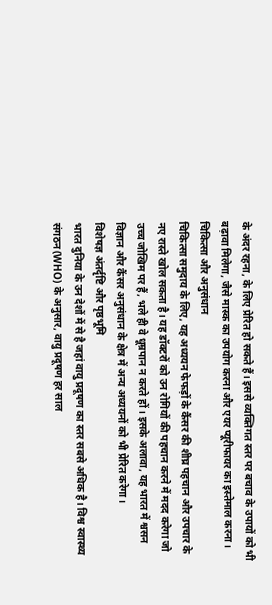के अंदर रहना, के लिए प्रेरित हो सकते हैं। इससे व्यक्तिगत स्तर पर बचाव के उपायों को भी बढ़ावा मिलेगा, जैसे मास्क का उपयोग करना और एयर प्यूरीफायर का इस्तेमाल करना।
चिकित्सा और अनुसंधान
चिकित्सा समुदाय के लिए, यह अध्ययन फेफड़ों के कैंसर की शीघ्र पहचान और उपचार के नए रास्ते खोल सकता है। यह डॉक्टरों को उन रोगियों की पहचान करने में मदद करेगा जो उच्च जोखिम पर हैं, भले ही वे धूम्रपान न करते हों। इसके अलावा, यह भारत में श्वसन विज्ञान और कैंसर अनुसंधान के क्षेत्र में अन्य अध्ययनों को भी प्रेरित करेगा।
विशेषज्ञ अंतर्दृष्टि और पृष्ठभूमि
भारत दुनिया के उन देशों में से है जहां वायु प्रदूषण का स्तर सबसे अधिक है। विश्व स्वास्थ्य संगठन (WHO) के अनुसार, वायु प्रदूषण हर साल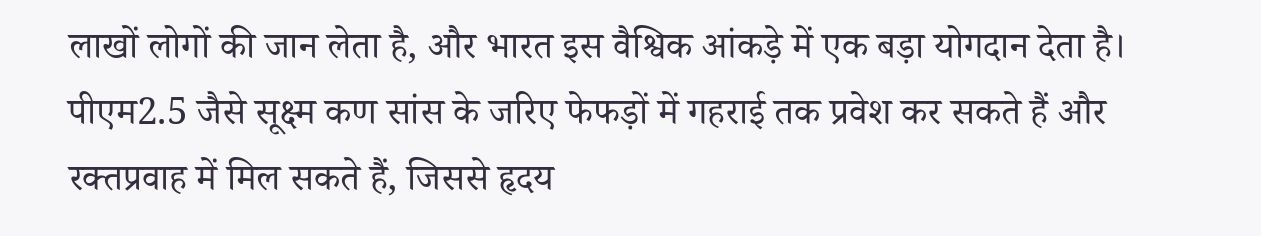लाखों लोगों की जान लेता है, और भारत इस वैश्विक आंकड़े में एक बड़ा योगदान देता है। पीएम2.5 जैसे सूक्ष्म कण सांस के जरिए फेफड़ों में गहराई तक प्रवेश कर सकते हैं और रक्तप्रवाह में मिल सकते हैं, जिससे हृदय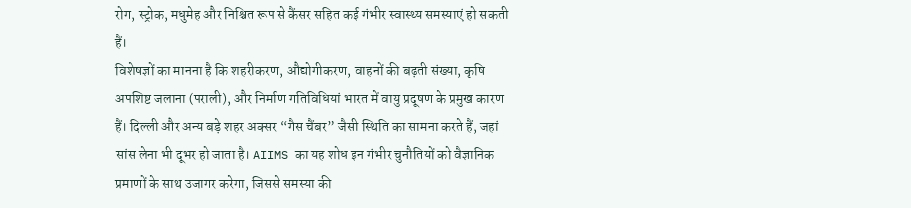रोग, स्ट्रोक, मधुमेह और निश्चित रूप से कैंसर सहित कई गंभीर स्वास्थ्य समस्याएं हो सकती हैं।
विशेषज्ञों का मानना है कि शहरीकरण, औद्योगीकरण, वाहनों की बढ़ती संख्या, कृषि अपशिष्ट जलाना (पराली), और निर्माण गतिविधियां भारत में वायु प्रदूषण के प्रमुख कारण हैं। दिल्ली और अन्य बड़े शहर अक्सर “गैस चैंबर” जैसी स्थिति का सामना करते हैं, जहां सांस लेना भी दूभर हो जाता है। AIIMS का यह शोध इन गंभीर चुनौतियों को वैज्ञानिक प्रमाणों के साथ उजागर करेगा, जिससे समस्या की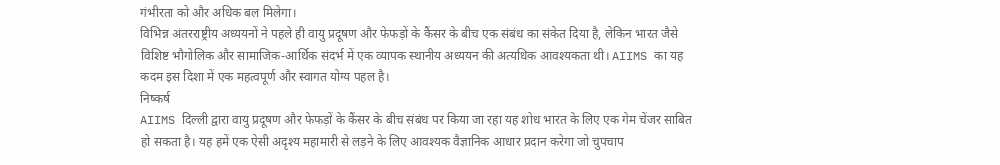गंभीरता को और अधिक बल मिलेगा।
विभिन्न अंतरराष्ट्रीय अध्ययनों ने पहले ही वायु प्रदूषण और फेफड़ों के कैंसर के बीच एक संबंध का संकेत दिया है, लेकिन भारत जैसे विशिष्ट भौगोलिक और सामाजिक-आर्थिक संदर्भ में एक व्यापक स्थानीय अध्ययन की अत्यधिक आवश्यकता थी। AIIMS का यह कदम इस दिशा में एक महत्वपूर्ण और स्वागत योग्य पहल है।
निष्कर्ष
AIIMS दिल्ली द्वारा वायु प्रदूषण और फेफड़ों के कैंसर के बीच संबंध पर किया जा रहा यह शोध भारत के लिए एक गेम चेंजर साबित हो सकता है। यह हमें एक ऐसी अदृश्य महामारी से लड़ने के लिए आवश्यक वैज्ञानिक आधार प्रदान करेगा जो चुपचाप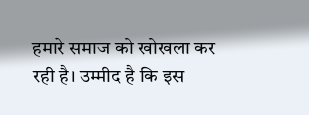हमारे समाज को खोखला कर रही है। उम्मीद है कि इस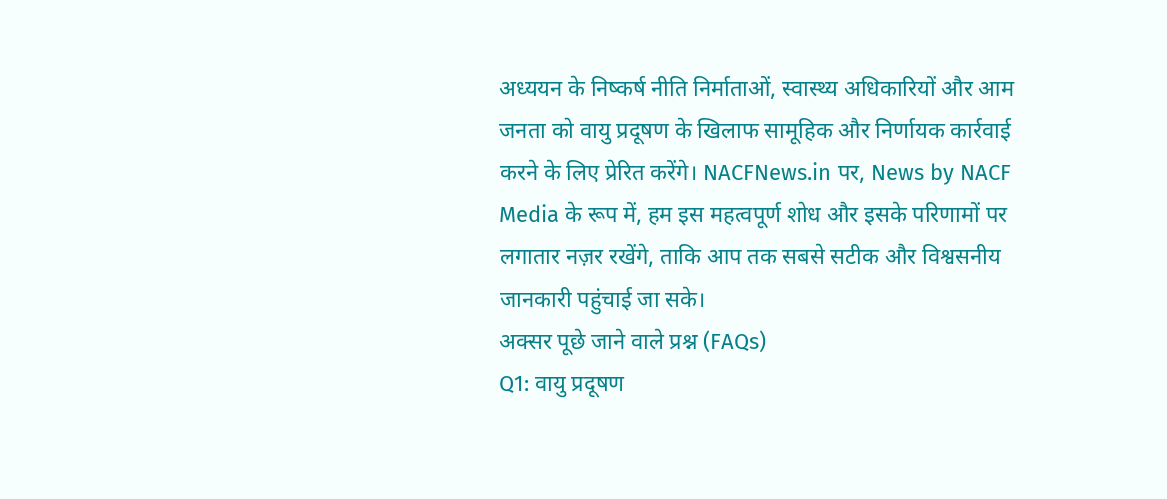अध्ययन के निष्कर्ष नीति निर्माताओं, स्वास्थ्य अधिकारियों और आम जनता को वायु प्रदूषण के खिलाफ सामूहिक और निर्णायक कार्रवाई करने के लिए प्रेरित करेंगे। NACFNews.in पर, News by NACF Media के रूप में, हम इस महत्वपूर्ण शोध और इसके परिणामों पर लगातार नज़र रखेंगे, ताकि आप तक सबसे सटीक और विश्वसनीय जानकारी पहुंचाई जा सके।
अक्सर पूछे जाने वाले प्रश्न (FAQs)
Q1: वायु प्रदूषण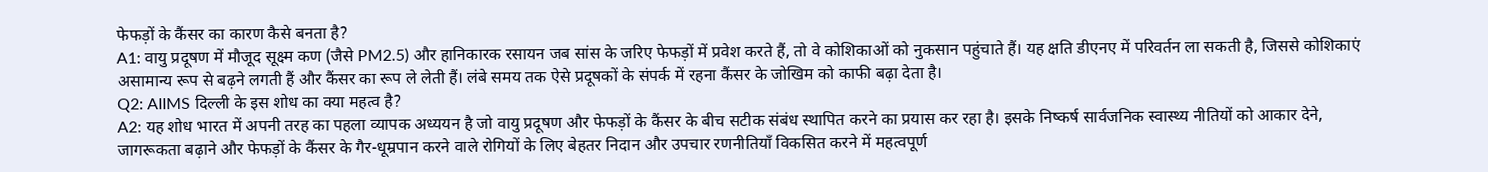फेफड़ों के कैंसर का कारण कैसे बनता है?
A1: वायु प्रदूषण में मौजूद सूक्ष्म कण (जैसे PM2.5) और हानिकारक रसायन जब सांस के जरिए फेफड़ों में प्रवेश करते हैं, तो वे कोशिकाओं को नुकसान पहुंचाते हैं। यह क्षति डीएनए में परिवर्तन ला सकती है, जिससे कोशिकाएं असामान्य रूप से बढ़ने लगती हैं और कैंसर का रूप ले लेती हैं। लंबे समय तक ऐसे प्रदूषकों के संपर्क में रहना कैंसर के जोखिम को काफी बढ़ा देता है।
Q2: AIIMS दिल्ली के इस शोध का क्या महत्व है?
A2: यह शोध भारत में अपनी तरह का पहला व्यापक अध्ययन है जो वायु प्रदूषण और फेफड़ों के कैंसर के बीच सटीक संबंध स्थापित करने का प्रयास कर रहा है। इसके निष्कर्ष सार्वजनिक स्वास्थ्य नीतियों को आकार देने, जागरूकता बढ़ाने और फेफड़ों के कैंसर के गैर-धूम्रपान करने वाले रोगियों के लिए बेहतर निदान और उपचार रणनीतियाँ विकसित करने में महत्वपूर्ण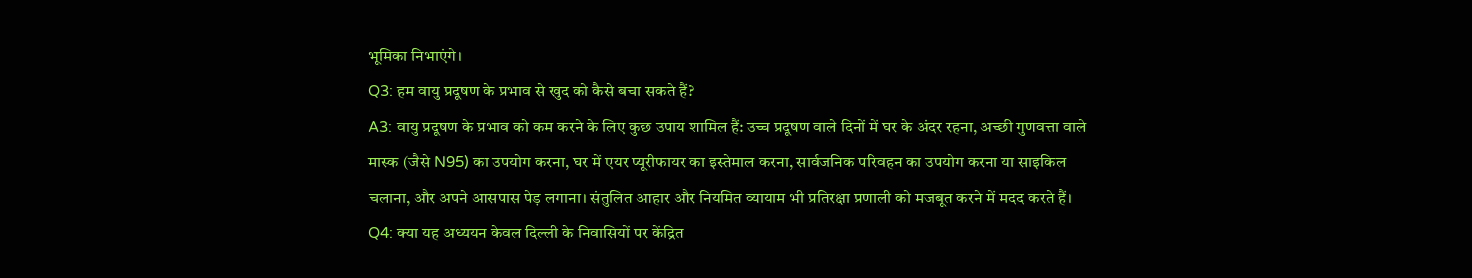भूमिका निभाएंगे।
Q3: हम वायु प्रदूषण के प्रभाव से खुद को कैसे बचा सकते हैं?
A3: वायु प्रदूषण के प्रभाव को कम करने के लिए कुछ उपाय शामिल हैं: उच्च प्रदूषण वाले दिनों में घर के अंदर रहना, अच्छी गुणवत्ता वाले मास्क (जैसे N95) का उपयोग करना, घर में एयर प्यूरीफायर का इस्तेमाल करना, सार्वजनिक परिवहन का उपयोग करना या साइकिल चलाना, और अपने आसपास पेड़ लगाना। संतुलित आहार और नियमित व्यायाम भी प्रतिरक्षा प्रणाली को मजबूत करने में मदद करते हैं।
Q4: क्या यह अध्ययन केवल दिल्ली के निवासियों पर केंद्रित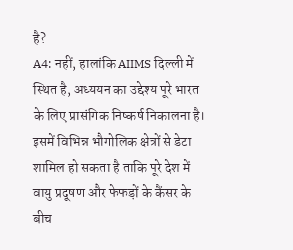है?
A4: नहीं, हालांकि AIIMS दिल्ली में स्थित है, अध्ययन का उद्देश्य पूरे भारत के लिए प्रासंगिक निष्कर्ष निकालना है। इसमें विभिन्न भौगोलिक क्षेत्रों से डेटा शामिल हो सकता है ताकि पूरे देश में वायु प्रदूषण और फेफड़ों के कैंसर के बीच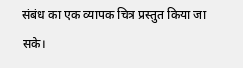संबंध का एक व्यापक चित्र प्रस्तुत किया जा सके।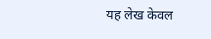यह लेख केवल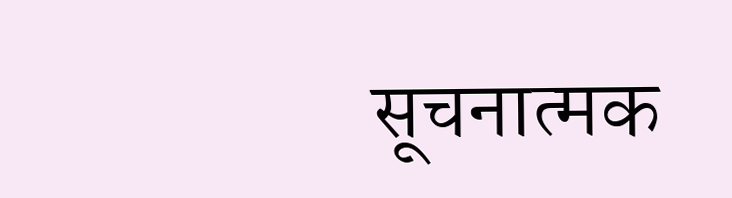सूचनात्मक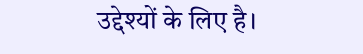उद्देश्यों के लिए है।